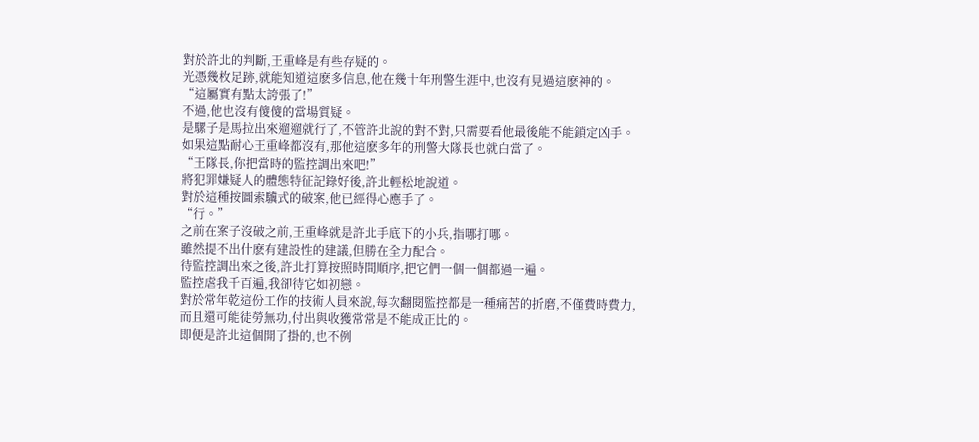對於許北的判斷,王重峰是有些存疑的。
光憑幾枚足跡,就能知道這麽多信息,他在幾十年刑警生涯中,也沒有見過這麽神的。
“這屬實有點太誇張了!”
不過,他也沒有傻傻的當場質疑。
是騾子是馬拉出來遛遛就行了,不管許北說的對不對,只需要看他最後能不能鎖定凶手。
如果這點耐心王重峰都沒有,那他這麽多年的刑警大隊長也就白當了。
“王隊長,你把當時的監控調出來吧!”
將犯罪嫌疑人的體態特征記錄好後,許北輕松地說道。
對於這種按圖索驥式的破案,他已經得心應手了。
“行。”
之前在案子沒破之前,王重峰就是許北手底下的小兵,指哪打哪。
雖然提不出什麽有建設性的建議,但勝在全力配合。
待監控調出來之後,許北打算按照時間順序,把它們一個一個都過一遍。
監控虐我千百遍,我卻待它如初戀。
對於常年乾這份工作的技術人員來說,每次翻閱監控都是一種痛苦的折磨,不僅費時費力,而且還可能徒勞無功,付出與收獲常常是不能成正比的。
即便是許北這個開了掛的,也不例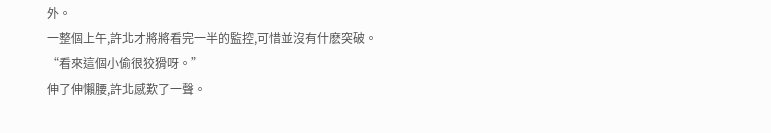外。
一整個上午,許北才將將看完一半的監控,可惜並沒有什麽突破。
“看來這個小偷很狡猾呀。”
伸了伸懶腰,許北感歎了一聲。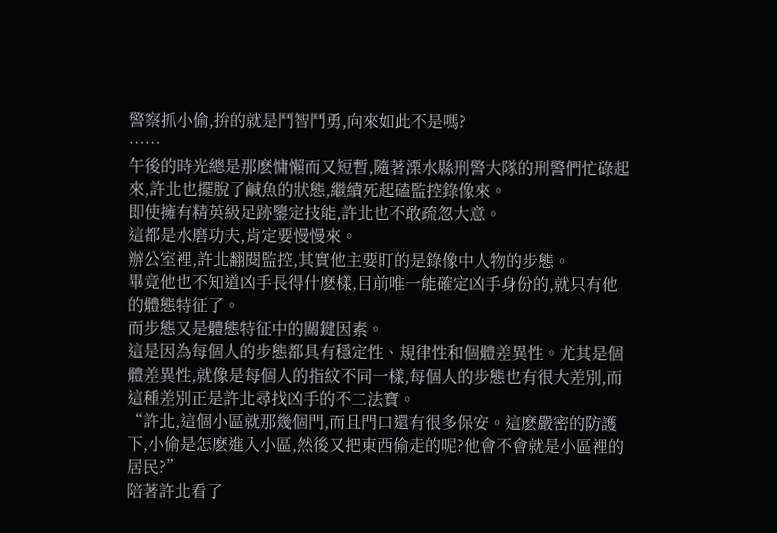警察抓小偷,拚的就是鬥智鬥勇,向來如此不是嗎?
……
午後的時光總是那麽慵懶而又短暫,隨著溧水縣刑警大隊的刑警們忙碌起來,許北也擺脫了鹹魚的狀態,繼續死起磕監控錄像來。
即使擁有精英級足跡鑒定技能,許北也不敢疏忽大意。
這都是水磨功夫,肯定要慢慢來。
辦公室裡,許北翻閱監控,其實他主要盯的是錄像中人物的步態。
畢竟他也不知道凶手長得什麽樣,目前唯一能確定凶手身份的,就只有他的體態特征了。
而步態又是體態特征中的關鍵因素。
這是因為每個人的步態都具有穩定性、規律性和個體差異性。尤其是個體差異性,就像是每個人的指紋不同一樣,每個人的步態也有很大差別,而這種差別正是許北尋找凶手的不二法寶。
“許北,這個小區就那幾個門,而且門口還有很多保安。這麽嚴密的防護下,小偷是怎麽進入小區,然後又把東西偷走的呢?他會不會就是小區裡的居民?”
陪著許北看了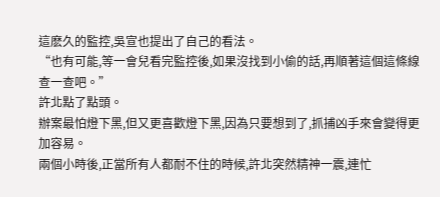這麽久的監控,吳宣也提出了自己的看法。
“也有可能,等一會兒看完監控後,如果沒找到小偷的話,再順著這個這條線查一查吧。”
許北點了點頭。
辦案最怕燈下黑,但又更喜歡燈下黑,因為只要想到了,抓捕凶手來會變得更加容易。
兩個小時後,正當所有人都耐不住的時候,許北突然精神一震,連忙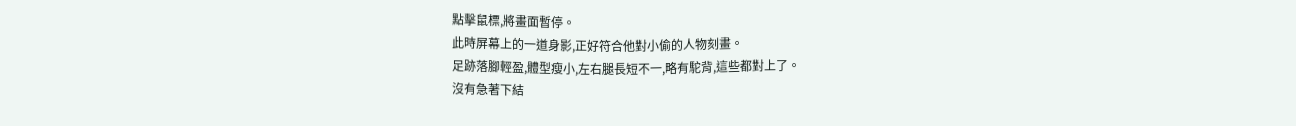點擊鼠標,將畫面暫停。
此時屏幕上的一道身影,正好符合他對小偷的人物刻畫。
足跡落腳輕盈,體型瘦小,左右腿長短不一,略有駝背,這些都對上了。
沒有急著下結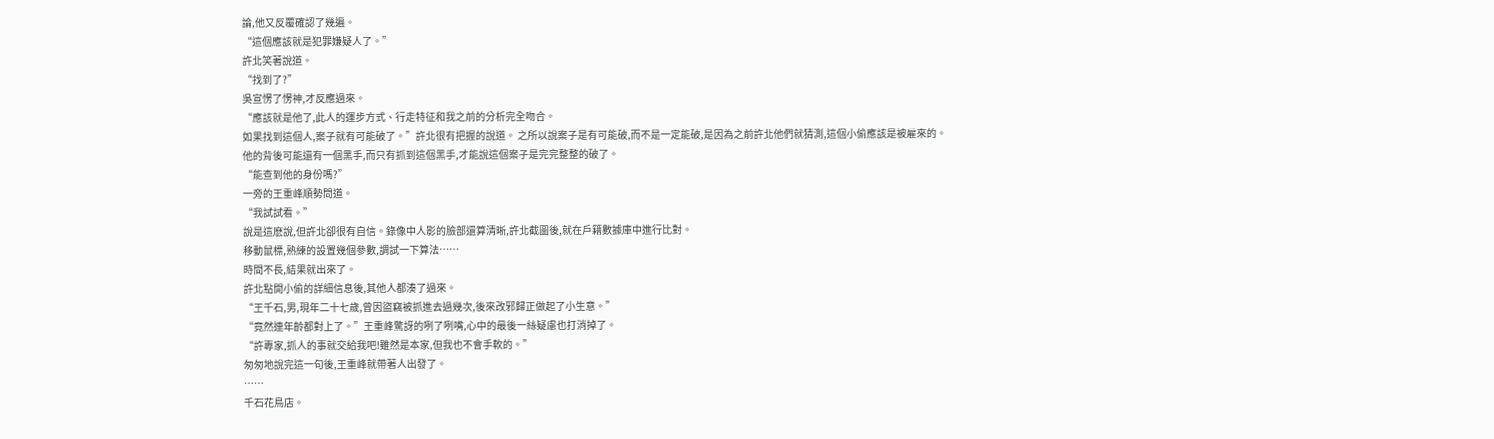論,他又反覆確認了幾遍。
“這個應該就是犯罪嫌疑人了。”
許北笑著說道。
“找到了?”
吳宣愣了愣神,才反應過來。
“應該就是他了,此人的運步方式、行走特征和我之前的分析完全吻合。
如果找到這個人,案子就有可能破了。”許北很有把握的說道。 之所以說案子是有可能破,而不是一定能破,是因為之前許北他們就猜測,這個小偷應該是被雇來的。
他的背後可能還有一個黑手,而只有抓到這個黑手,才能說這個案子是完完整整的破了。
“能查到他的身份嗎?”
一旁的王重峰順勢問道。
“我試試看。”
說是這麽說,但許北卻很有自信。錄像中人影的臉部還算清晰,許北截圖後,就在戶籍數據庫中進行比對。
移動鼠標,熟練的設置幾個參數,調試一下算法……
時間不長,結果就出來了。
許北點開小偷的詳細信息後,其他人都湊了過來。
“王千石,男,現年二十七歲,曾因盜竊被抓進去過幾次,後來改邪歸正做起了小生意。”
“竟然連年齡都對上了。”王重峰驚訝的咧了咧嘴,心中的最後一絲疑慮也打消掉了。
“許專家,抓人的事就交給我吧!雖然是本家,但我也不會手軟的。”
匆匆地說完這一句後,王重峰就帶著人出發了。
……
千石花鳥店。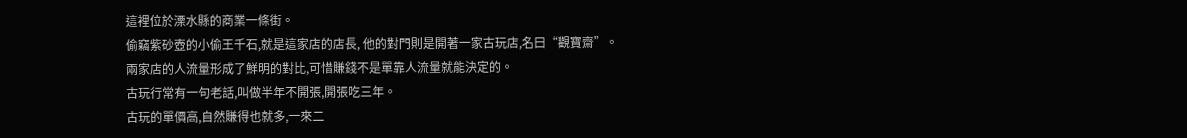這裡位於溧水縣的商業一條街。
偷竊紫砂壺的小偷王千石,就是這家店的店長, 他的對門則是開著一家古玩店,名曰“觀寶齋”。
兩家店的人流量形成了鮮明的對比,可惜賺錢不是單靠人流量就能決定的。
古玩行常有一句老話,叫做半年不開張,開張吃三年。
古玩的單價高,自然賺得也就多,一來二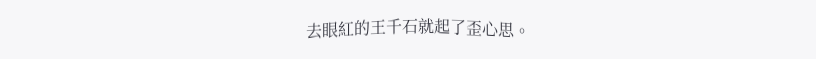去眼紅的王千石就起了歪心思。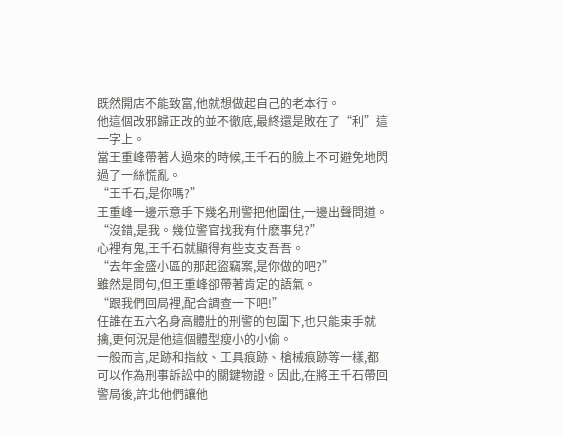既然開店不能致富,他就想做起自己的老本行。
他這個改邪歸正改的並不徹底,最終還是敗在了“利”這一字上。
當王重峰帶著人過來的時候,王千石的臉上不可避免地閃過了一絲慌亂。
“王千石,是你嗎?”
王重峰一邊示意手下幾名刑警把他圍住,一邊出聲問道。
“沒錯,是我。幾位警官找我有什麽事兒?”
心裡有鬼,王千石就顯得有些支支吾吾。
“去年金盛小區的那起盜竊案,是你做的吧?”
雖然是問句,但王重峰卻帶著肯定的語氣。
“跟我們回局裡,配合調查一下吧!”
任誰在五六名身高體壯的刑警的包圍下,也只能束手就擒,更何況是他這個體型瘦小的小偷。
一般而言,足跡和指紋、工具痕跡、槍械痕跡等一樣,都可以作為刑事訴訟中的關鍵物證。因此,在將王千石帶回警局後,許北他們讓他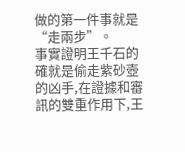做的第一件事就是“走兩步”。
事實證明王千石的確就是偷走紫砂壺的凶手,在證據和審訊的雙重作用下,王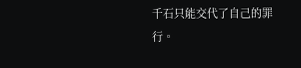千石只能交代了自己的罪行。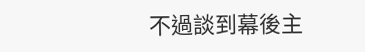不過談到幕後主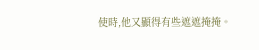使時,他又顯得有些遮遮掩掩。